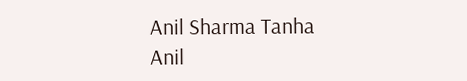Anil Sharma Tanha
Anil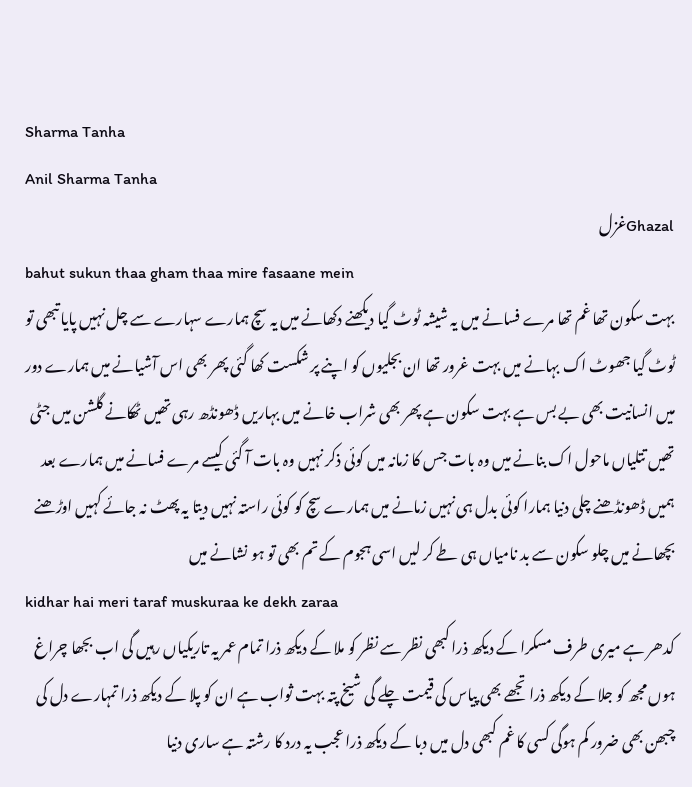Sharma Tanha
Anil Sharma Tanha
Ghazalغزل
bahut sukun thaa gham thaa mire fasaane mein
بہت سکون تھا غم تھا مرے فسانے میں یہ شیشہ ٹوٹ گیا دیکھنے دکھانے میں یہ سچ ہمارے سہارے سے چل نہیں پایا تبھی تو ٹوٹ گیا جھوٹ اک بہانے میں بہت غرور تھا ان بجلیوں کو اپنے پر شکست کھا گئی پھر بھی اس آشیانے میں ہمارے دور میں انسانیت بھی بے بس ہے بہت سکون ہے پھر بھی شراب خانے میں بہاریں ڈھونڈھ رہی تھیں ٹھکانے گلشن میں جٹی تھیں تتلیاں ماحول اک بنانے میں وہ بات جس کا زمانہ میں کوئی ذکر نہیں وہ بات آ گئی کیسے مرے فسانے میں ہمارے بعد ہمیں ڈھونڈھنے چلی دنیا ہمارا کوئی بدل ہی نہیں زمانے میں ہمارے سچ کو کوئی راستہ نہیں دیتا یہ پھٹ نہ جائے کہیں اوڑھنے بچھانے میں چلو سکون سے بد نامیاں ہی طے کر لیں اسی ہجوم کے تم بھی تو ہو نشانے میں
kidhar hai meri taraf muskuraa ke dekh zaraa
کدھر ہے میری طرف مسکرا کے دیکھ ذرا کبھی نظر سے نظر کو ملا کے دیکھ ذرا تمام عمر یہ تاریکیاں رہیں گی اب بجھا چراغ ہوں مجھ کو جلا کے دیکھ ذرا تجھے بھی پیاس کی قیمت چلے گی شیخ پتہ بہت ثواب ہے ان کو پلا کے دیکھ ذرا تمہارے دل کی چبھن بھی ضرور کم ہوگی کسی کا غم کبھی دل میں دبا کے دیکھ ذرا عجب یہ درد کا رشتہ ہے ساری دنیا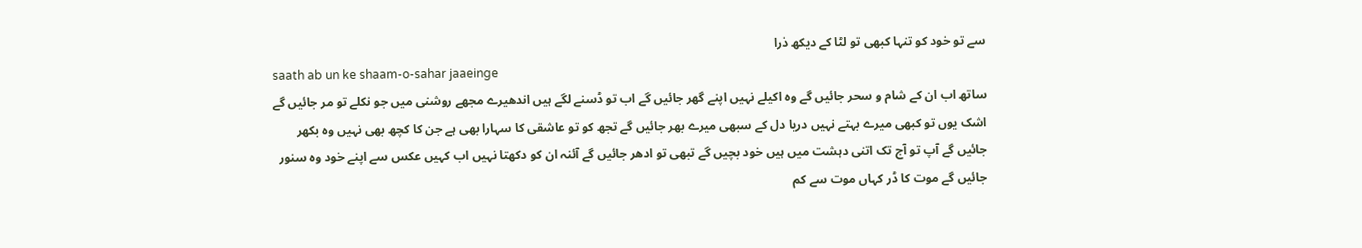سے تو خود کو تنہا کبھی تو لٹا کے دیکھ ذرا
saath ab un ke shaam-o-sahar jaaeinge
ساتھ اب ان کے شام و سحر جائیں گے وہ اکیلے نہیں اپنے گھر جائیں گے اب تو ڈسنے لگے ہیں اندھیرے مجھے روشنی میں جو نکلے تو مر جائیں گے اشک یوں تو کبھی میرے بہتے نہیں دریا دل کے سبھی میرے بھر جائیں گے تجھ کو تو عاشقی کا سہارا بھی ہے جن کا کچھ بھی نہیں وہ بکھر جائیں گے آپ تو آج تک اتنی دہشت میں ہیں خود بچیں گے تبھی تو ادھر جائیں گے آئنہ ان کو دکھتا نہیں اب کہیں عکس سے اپنے خود وہ سنور جائیں گے موت کا ڈر کہاں موت سے کم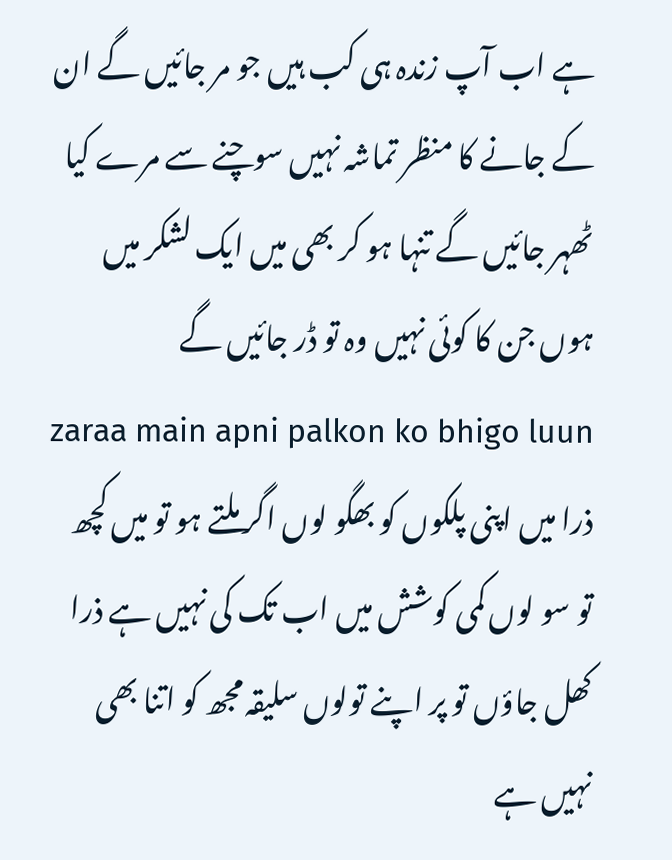ہے اب آپ زندہ ہی کب ہیں جو مر جائیں گے ان کے جانے کا منظر تماشہ نہیں سوچنے سے مرے کیا ٹھہر جائیں گے تنہا ہو کر بھی میں ایک لشکر میں ہوں جن کا کوئی نہیں وہ تو ڈر جائیں گے
zaraa main apni palkon ko bhigo luun
ذرا میں اپنی پلکوں کو بھگو لوں اگر ملتے ہو تو میں کچھ تو سو لوں کمی کوشش میں اب تک کی نہیں ہے ذرا کھل جاؤں تو پر اپنے تولوں سلیقہ مجھ کو اتنا بھی نہیں ہے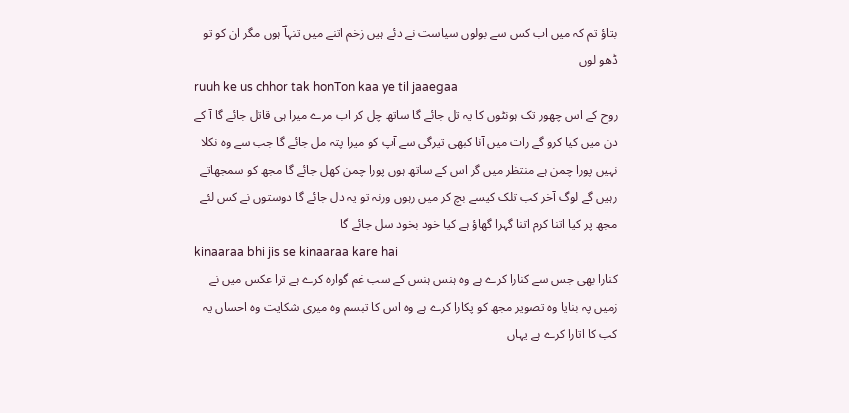بتاؤ تم کہ میں اب کس سے بولوں سیاست نے دئے ہیں زخم اتنے میں تنہاؔ ہوں مگر ان کو تو ڈھو لوں
ruuh ke us chhor tak honTon kaa ye til jaaegaa
روح کے اس چھور تک ہونٹوں کا یہ تل جائے گا ساتھ چل کر اب مرے میرا ہی قاتل جائے گا آ کے دن میں کیا کرو گے رات میں آنا کبھی تیرگی سے آپ کو میرا پتہ مل جائے گا جب سے وہ نکلا نہیں پورا چمن ہے منتظر میں گر اس کے ساتھ ہوں پورا چمن کھل جائے گا مجھ کو سمجھاتے رہیں گے لوگ آخر کب تلک کیسے بچ کر میں رہوں ورنہ تو یہ دل جائے گا دوستوں نے کس لئے مجھ پر کیا اتنا کرم اتنا گہرا گھاؤ ہے کیا خود بخود سل جائے گا
kinaaraa bhi jis se kinaaraa kare hai
کنارا بھی جس سے کنارا کرے ہے وہ ہنس ہنس کے سب غم گوارہ کرے ہے ترا عکس میں نے زمیں پہ بنایا وہ تصویر مجھ کو پکارا کرے ہے وہ اس کا تبسم وہ میری شکایت وہ احساں یہ کب کا اتارا کرے ہے یہاں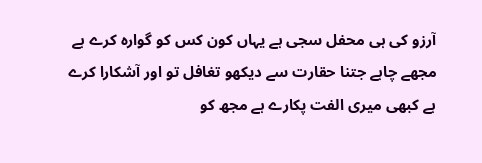آرزو کی ہی محفل سجی ہے یہاں کون کس کو گوارہ کرے ہے مجھے چاہے جتنا حقارت سے دیکھو تغافل تو اور آشکارا کرے ہے کبھی میری الفت پکارے ہے مجھ کو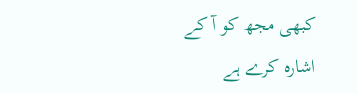کبھی مجھ کو آ کے اشارہ کرے ہے